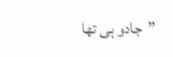”جادو ہی تھا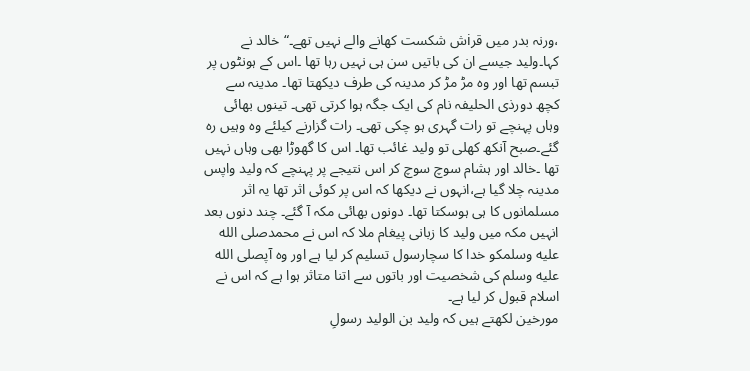،ورنہ بدر میں قرiش شکست کھانے والے نہیں تھے۔“خالد نے کہا۔ولید جیسے ان کی باتیں سن ہی نہیں رہا تھا ۔اس کے ہونٹوں پر تبسم تھا اور وہ مڑ مڑ کر مدینہ کی طرف دیکھتا تھا۔ مدینہ سے کچھ دورذی الحلیفہ نام کی ایک جگہ ہوا کرتی تھی۔ تینوں بھائی وہاں پہنچے تو رات گہری ہو چکی تھی۔ رات گزارنے کیلئے وہ وہیں رہ گئے۔صبح آنکھ کھلی تو ولید غائب تھا۔ اس کا گھوڑا بھی وہاں نہیں تھا ۔خالد اور ہشام سوچ سوچ کر اس نتیجے پر پہنچے کہ ولید واپس مدینہ چلا گیا ہے،انہوں نے دیکھا کہ اس پر کوئی اثر تھا یہ اثر مسلمانوں کا ہی ہوسکتا تھا۔ دونوں بھائی مکہ آ گئے۔ چند دنوں بعد انہیں مکہ میں ولید کا زبانی پیغام ملا کہ اس نے محمدصلى الله عليه وسلمکو خدا کا سچارسول تسلیم کر لیا ہے اور وہ آپصلى الله عليه وسلم کی شخصیت اور باتوں سے اتنا متاثر ہوا ہے کہ اس نے اسلام قبول کر لیا ہے۔
مورخین لکھتے ہیں کہ ولید بن الولید رسولِ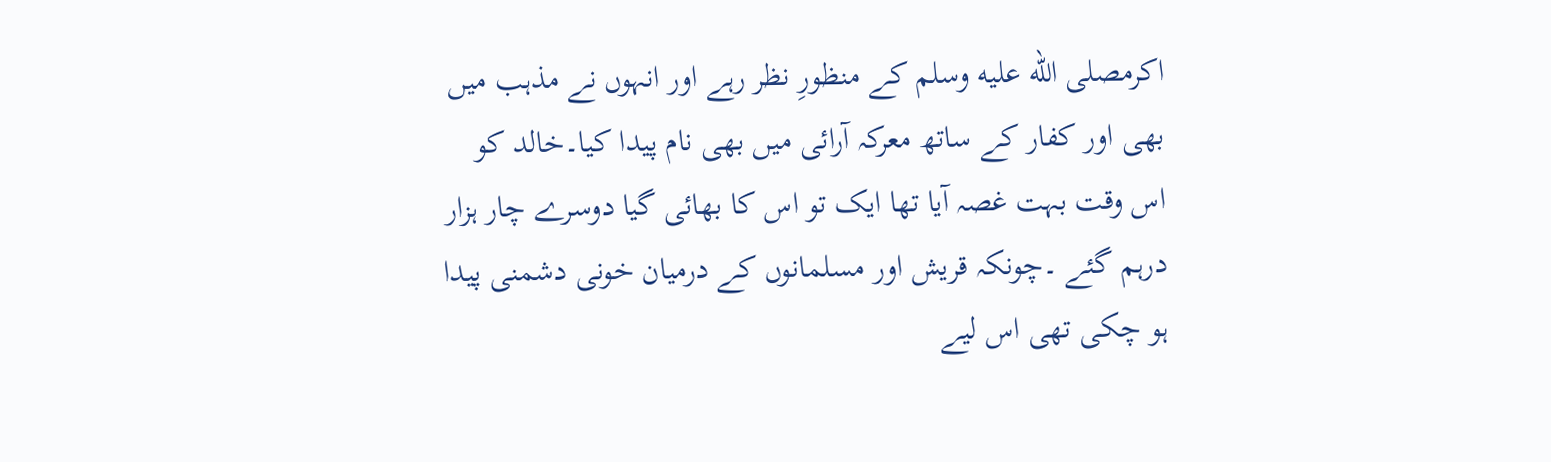اکرمصلى الله عليه وسلم کے منظورِ نظر رہے اور انہوں نے مذہب میں بھی اور کفار کے ساتھ معرکہ آرائی میں بھی نام پیدا کیا۔خالد کو اس وقت بہت غصہ آیا تھا ایک تو اس کا بھائی گیا دوسرے چار ہزار درہم گئے ۔چونکہ قریش اور مسلمانوں کے درمیان خونی دشمنی پیدا ہو چکی تھی اس لیے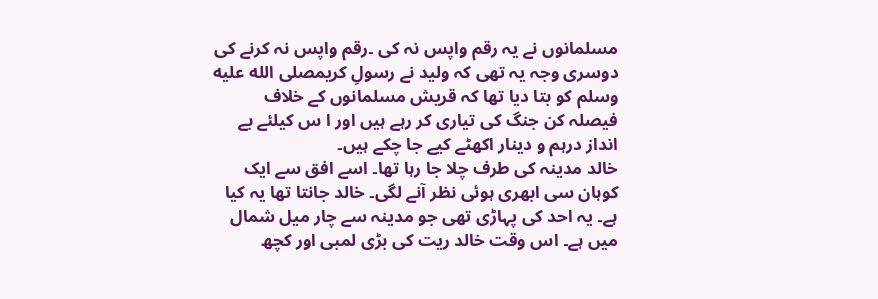مسلمانوں نے یہ رقم واپس نہ کی ۔رقم واپس نہ کرنے کی دوسری وجہ یہ تھی کہ ولید نے رسولِ کریمصلى الله عليه وسلم کو بتا دیا تھا کہ قریش مسلمانوں کے خلاف فیصلہ کن جنگ کی تیاری کر رہے ہیں اور ا س کیلئے بے انداز درہم و دینار اکھٹے کیے جا چکے ہیں۔
خالد مدینہ کی طرف چلا جا رہا تھا۔ اسے افق سے ایک کوہان سی ابھری ہوئی نظر آنے لگی۔ خالد جانتا تھا یہ کیا ہے۔ یہ احد کی پہاڑی تھی جو مدینہ سے چار میل شمال میں ہے۔ اس وقت خالد ریت کی بڑی لمبی اور کچھ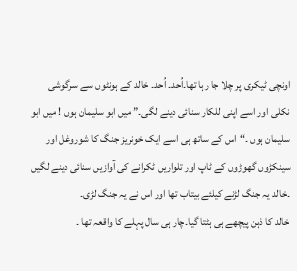اونچی ٹیکری پر چلا جا رہا تھا۔اُحد۔ اُحد۔ خالد کے ہونٹوں سے سرگوشی نکلی اور اسے اپنی للکار سنائی دینے لگی۔” میں ابو سلیمان ہوں ! میں ابو سلیمان ہوں ۔“اس کے ساتھ ہی اسے ایک خونریز جنگ کا شوروغل اور سینکڑوں گھوڑوں کے ٹاپ اور تلواریں ٹکرانے کی آوازیں سنائی دینے لگیں ۔خالد یہ جنگ لڑنے کیلئے بیتاب تھا اور اس نے یہ جنگ لڑی۔
خالد کا ذہن پیچھے ہی ہٹتا گیا۔چار ہی سال پہلے کا واقعہ تھا ۔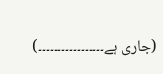(جاری ہے۔۔۔۔۔۔۔۔۔۔۔۔۔۔۔۔۔)